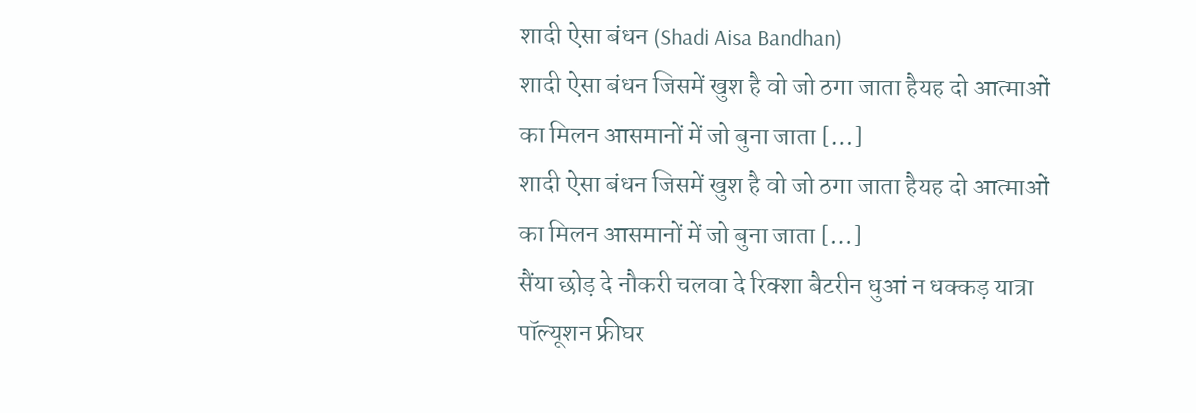शादी ऐसा बंधन (Shadi Aisa Bandhan)
शादी ऐसा बंधन जिसमें खुश है वो जो ठगा जाता हैयह दो आत्माओं का मिलन आसमानों में जो बुना जाता […]
शादी ऐसा बंधन जिसमें खुश है वो जो ठगा जाता हैयह दो आत्माओं का मिलन आसमानों में जो बुना जाता […]
सैंया छोड़ दे नौकरी चलवा दे रिक्शा बैटरीन धुआं न धक्कड़ यात्रा पॉल्यूशन फ्रीघर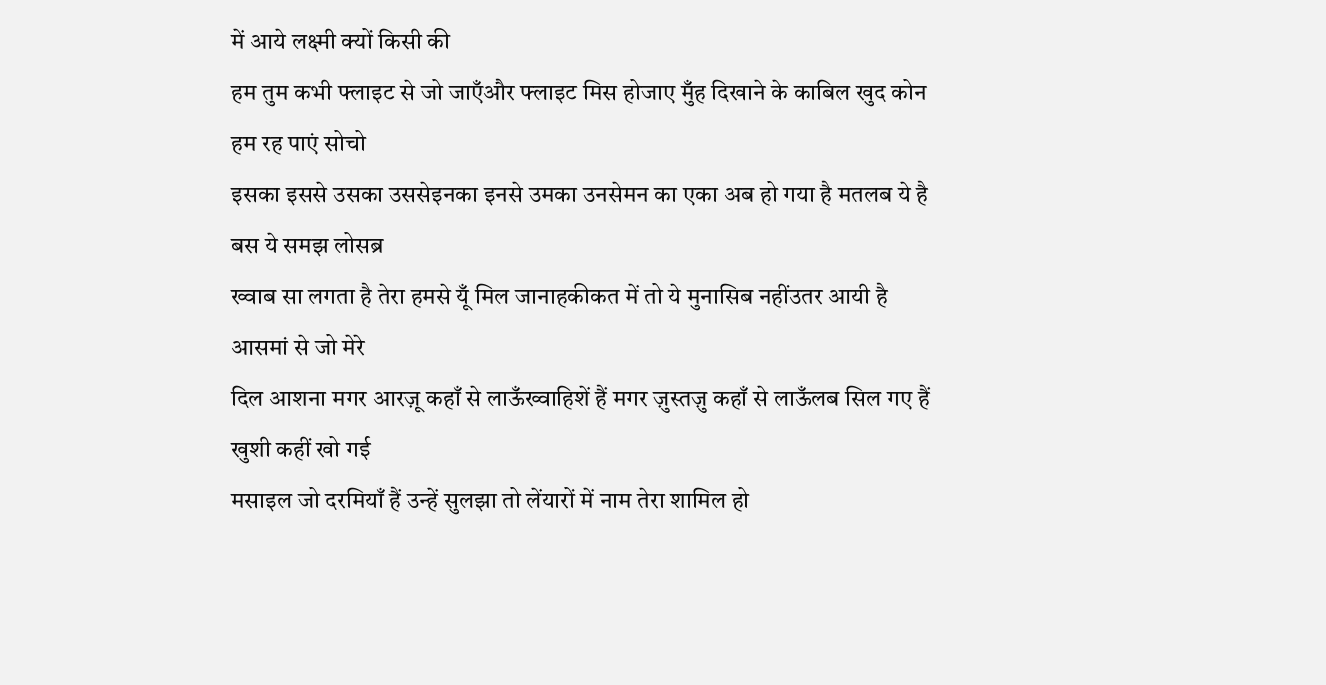में आये लक्ष्मी क्यों किसी की
हम तुम कभी फ्लाइट से जो जाएँऔर फ्लाइट मिस होजाए मुँह दिखाने के काबिल खुद कोन हम रह पाएं सोचो
इसका इससे उसका उससेइनका इनसे उमका उनसेमन का एका अब हो गया है मतलब ये है बस ये समझ लोसब्र
ख्वाब सा लगता है तेरा हमसे यूँ मिल जानाहकीकत में तो ये मुनासिब नहींउतर आयी है आसमां से जो मेरे
दिल आशना मगर आरज़ू कहाँ से लाऊँख्वाहिशें हैं मगर ज़ुस्तज़ु कहाँ से लाऊँलब सिल गए हैं खुशी कहीं खो गई
मसाइल जो दरमियाँ हैं उन्हें सुलझा तो लेंयारों में नाम तेरा शामिल हो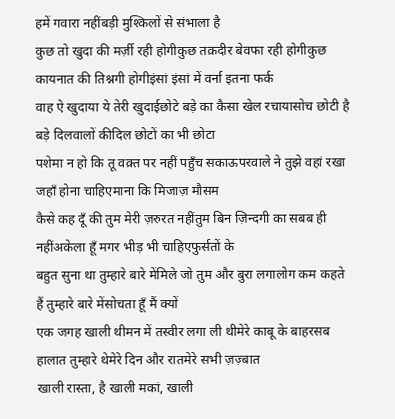हमें गवारा नहींबड़ी मुश्किलों से संभाला है
कुछ तो खुदा की मर्ज़ी रही होगीकुछ तक़दीर बेवफा रही होगीकुछ कायनात की तिश्नगी होगीइंसां इंसां में वर्ना इतना फर्क
वाह ऐ खुदाया ये तेरी खुदाईछोटे बड़े का कैसा खेल रचायासोच छोटी है बड़े दिलवालों कीदिल छोटों का भी छोटा
पशेमा न हो कि तू वक़्त पर नहीं पहुँच सकाऊपरवाले ने तुझे वहां रखा जहाँ होना चाहिएमाना कि मिजाज़ मौसम
कैसे कह दूँ की तुम मेरी ज़रुरत नहींतुम बिन ज़िन्दगी का सबब ही नहींअकेला हूँ मगर भीड़ भी चाहिएफुर्सतों के
बहुत सुना था तुम्हारे बारे मेंमिले जो तुम और बुरा लगालोग कम कहते हैं तुम्हारे बारे मेंसोचता हूँ मैं क्यों
एक जगह खाली थीमन में तस्वीर लगा ली थीमेरे काबू के बाहरसब हालात तुम्हारे थेमेरे दिन और रातमेरे सभी ज़ज़्बात
खाली रास्ता, है खाली मकां, खाली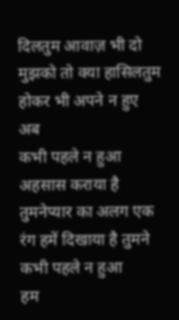दिलतुम आवाज़ भी दो मुझको तो क्या हासिलतुम होकर भी अपने न हुए अब
कभी पहले न हुआ अहसास कराया है तुमनेप्यार का अलग एक रंग हमें दिखाया है तुमने कभी पहले न हुआ
हम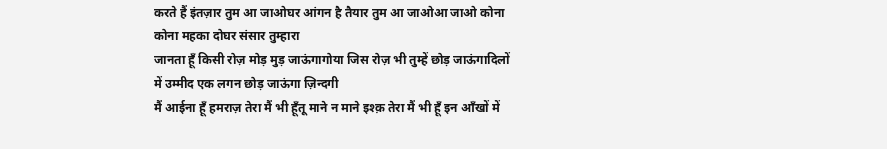करते हैं इंतज़ार तुम आ जाओघर आंगन है तैयार तुम आ जाओआ जाओ कोना कोना महका दोघर संसार तुम्हारा
जानता हूँ किसी रोज़ मोड़ मुड़ जाऊंगागोया जिस रोज़ भी तुम्हें छोड़ जाऊंगादिलों में उम्मीद एक लगन छोड़ जाऊंगा ज़िन्दगी
मैं आईना हूँ हमराज़ तेरा मैं भी हूँतू माने न माने इश्क़ तेरा मैं भी हूँ इन आँखों में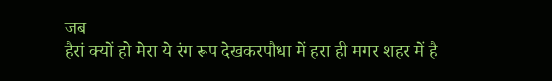जब
हैरां क्यों हो मेरा ये रंग रूप देखकरपौधा में हरा ही मगर शहर में है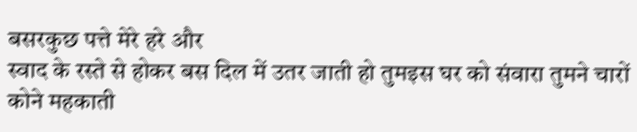बसरकुछ पत्ते मेरे हरे और
स्वाद के रस्ते से होकर बस दिल में उतर जाती हो तुमइस घर को संवारा तुमने चारों कोने महकाती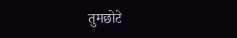तुमछोटे